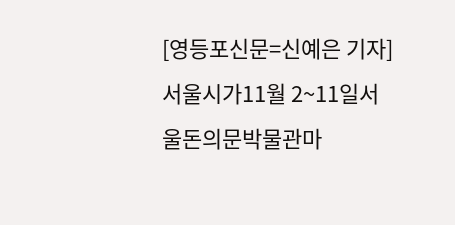[영등포신문=신예은 기자] 서울시가11월 2~11일서울돈의문박물관마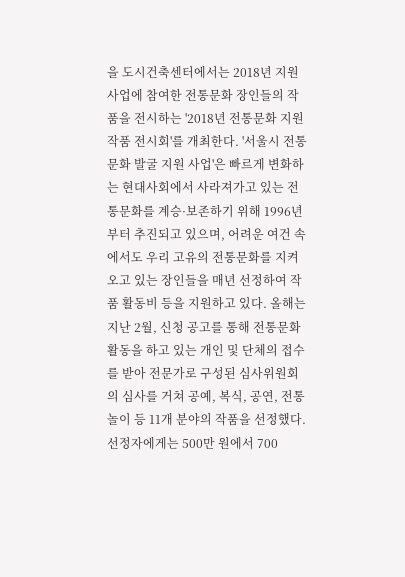을 도시건축센터에서는 2018년 지원 사업에 참여한 전통문화 장인들의 작품을 전시하는 '2018년 전통문화 지원 작품 전시회'를 개최한다. '서울시 전통문화 발굴 지원 사업'은 빠르게 변화하는 현대사회에서 사라져가고 있는 전통문화를 계승·보존하기 위해 1996년부터 추진되고 있으며, 어려운 여건 속에서도 우리 고유의 전통문화를 지켜오고 있는 장인들을 매년 선정하여 작품 활동비 등을 지원하고 있다. 올해는 지난 2월, 신청 공고를 통해 전통문화 활동을 하고 있는 개인 및 단체의 접수를 받아 전문가로 구성된 심사위원회의 심사를 거쳐 공예, 복식, 공연, 전통놀이 등 11개 분야의 작품을 선정했다. 선정자에게는 500만 원에서 700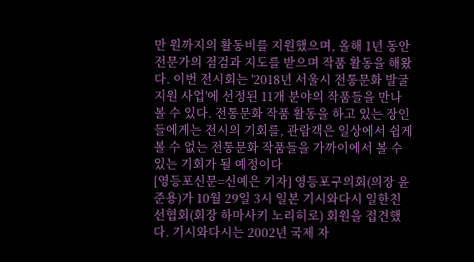만 원까지의 활동비를 지원했으며, 올해 1년 동안 전문가의 점검과 지도를 받으며 작품 활동을 해왔다. 이번 전시회는 '2018년 서울시 전통문화 발굴 지원 사업'에 선정된 11개 분야의 작품들을 만나볼 수 있다. 전통문화 작품 활동을 하고 있는 장인들에게는 전시의 기회를, 관람객은 일상에서 쉽게 볼 수 없는 전통문화 작품들을 가까이에서 볼 수 있는 기회가 될 예정이다
[영등포신문=신예은 기자] 영등포구의회(의장 윤준용)가 10월 29일 3시 일본 기시와다시 일한친선협회(회장 하마사키 노리히로) 회원을 접견했다. 기시와다시는 2002년 국제 자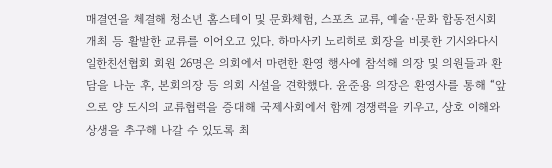매결연을 체결해 청소년 홈스테이 및 문화체험, 스포츠 교류, 예술·문화 합동전시회 개최 등 활발한 교류를 이어오고 있다. 하마사키 노리히로 회장을 비롯한 기시와다시 일한친선협회 회원 26명은 의회에서 마련한 환영 행사에 참석해 의장 및 의원들과 환담을 나눈 후, 본회의장 등 의회 시설을 견학했다. 윤준용 의장은 환영사를 통해 “앞으로 양 도시의 교류협력을 증대해 국제사회에서 함께 경쟁력을 키우고, 상호 이해와 상생을 추구해 나갈 수 있도록 최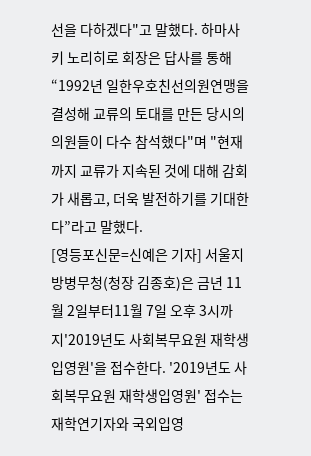선을 다하겠다"고 말했다. 하마사키 노리히로 회장은 답사를 통해 “1992년 일한우호친선의원연맹을 결성해 교류의 토대를 만든 당시의 의원들이 다수 참석했다"며 "현재까지 교류가 지속된 것에 대해 감회가 새롭고, 더욱 발전하기를 기대한다”라고 말했다.
[영등포신문=신예은 기자] 서울지방병무청(청장 김종호)은 금년 11월 2일부터11월 7일 오후 3시까지'2019년도 사회복무요원 재학생입영원'을 접수한다. '2019년도 사회복무요원 재학생입영원' 접수는재학연기자와 국외입영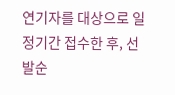연기자를 대상으로 일정기간 접수한 후, 선발순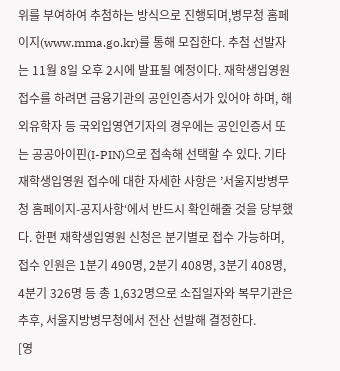위를 부여하여 추첨하는 방식으로 진행되며,병무청 홈페이지(www.mma.go.kr)를 통해 모집한다. 추첨 선발자는 11월 8일 오후 2시에 발표될 예정이다. 재학생입영원 접수를 하려면 금융기관의 공인인증서가 있어야 하며, 해외유학자 등 국외입영연기자의 경우에는 공인인증서 또는 공공아이핀(I-PIN)으로 접속해 선택할 수 있다. 기타 재학생입영원 접수에 대한 자세한 사항은 ’서울지방병무청 홈페이지-공지사항‘에서 반드시 확인해줄 것을 당부했다. 한편 재학생입영원 신청은 분기별로 접수 가능하며, 접수 인원은 1분기 490명, 2분기 408명, 3분기 408명, 4분기 326명 등 총 1,632명으로 소집일자와 복무기관은 추후, 서울지방병무청에서 전산 선발해 결정한다.
[영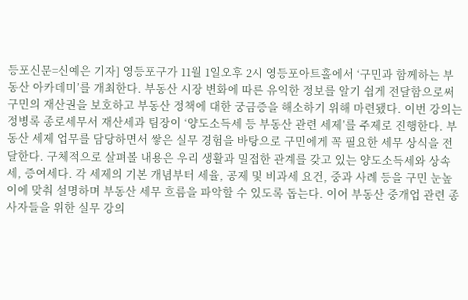등포신문=신예은 기자] 영등포구가 11월 1일오후 2시 영등포아트홀에서 ‘구민과 함께하는 부동산 아카데미’를 개최한다. 부동산 시장 변화에 따른 유익한 정보를 알기 쉽게 전달함으로써 구민의 재산권을 보호하고 부동산 정책에 대한 궁금증을 해소하기 위해 마련됐다. 이번 강의는 정병록 종로세무서 재산세과 팀장이 ‘양도소득세 등 부동산 관련 세제’를 주제로 진행한다. 부동산 세제 업무를 담당하면서 쌓은 실무 경험을 바탕으로 구민에게 꼭 필요한 세무 상식을 전달한다. 구체적으로 살펴볼 내용은 우리 생활과 밀접한 관계를 갖고 있는 양도소득세와 상속세, 증여세다. 각 세제의 기본 개념부터 세율, 공제 및 비과세 요건, 중과 사례 등을 구민 눈높이에 맞춰 설명하며 부동산 세무 흐름을 파악할 수 있도록 돕는다. 이어 부동산 중개업 관련 종사자들을 위한 실무 강의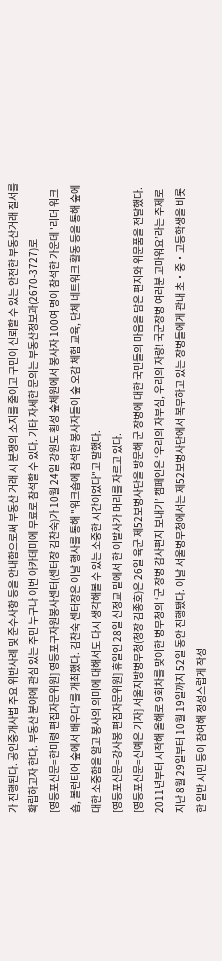가 진행된다. 공인중개사법 주요 위반사례 및 준수사항 등을 안내함으로써 부동산 거래 시 분쟁의 소지를 줄이고 구민이 신뢰할 수 있는 안전한 부동산거래 질서를 확립하고자 한다. 부동산 분야에 관심 있는 주민 누구나 이번 아카데미에 무료로 참석할 수 있다. 기타 자세한 문의는 부동산정보과(2670-3727)로
[영등포신문=한미령 편집자문위원] 영등포구자원봉사센터(센터장 김찬숙)가 10월 24일 강원도 횡성 숲체원에서 봉사자 100여 명이 참석한 가운데 '리더 워크숍, 볼런티어 숲에서 배우다'를 개최했다. 김찬숙 센터장은 이날 행사를 통해 "워크숍에 참석한 봉사자들이 숲 오감 체험 교육, 단체 네트워크 활동 등을 통해 숲에 대한 소중함을 알고 봉사의 의미에 대해서도 다시 생각해볼 수 있는 소중한 시간이었다"고 말했다.
[영등포신문=강사봉 편집자문위원] 휴일인 28일 신정교 밑에서 한 이발사가 머리를 자르고 있다.
[영등포신문=신예은 기자] 서울지방병무청(청장 김종호)은 26일 육군 제52보병사단을 방문해 군 장병에 대한 국민들의 마음을 담은 편지와 위문품을 전달했다. 2011년부터 시작해 올해로 9회차를 맞이한 병무청의 ‘군 장병 감사편지 보내기’ 캠페인은 ‘우리의 자부심, 우리의 자랑! 국군장병 여러분 고마워요’라는 주제로 지난 8월 29일부터 10월 19일까지 52일 동안 진행됐다. 이날 서울병무청에서는 제52보병사단에서 복무하고 있는 장병들에게 관내 초‧중‧고등학생을 비롯한 일반 시민 등이 참여해 정성스럽게 작성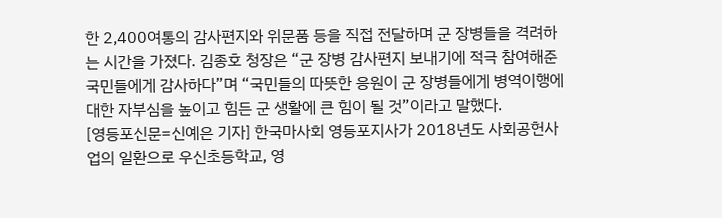한 2,400여통의 감사편지와 위문품 등을 직접 전달하며 군 장병들을 격려하는 시간을 가졌다. 김종호 청장은 “군 장병 감사편지 보내기에 적극 참여해준 국민들에게 감사하다”며 “국민들의 따뜻한 응원이 군 장병들에게 병역이행에 대한 자부심을 높이고 힘든 군 생활에 큰 힘이 될 것”이라고 말했다.
[영등포신문=신예은 기자] 한국마사회 영등포지사가 2018년도 사회공헌사업의 일환으로 우신초등학교, 영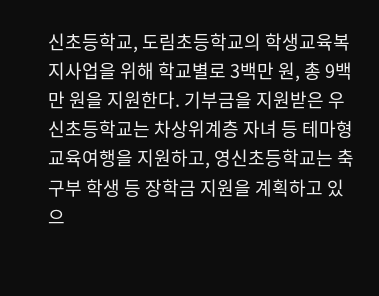신초등학교, 도림초등학교의 학생교육복지사업을 위해 학교별로 3백만 원, 총 9백만 원을 지원한다. 기부금을 지원받은 우신초등학교는 차상위계층 자녀 등 테마형교육여행을 지원하고, 영신초등학교는 축구부 학생 등 장학금 지원을 계획하고 있으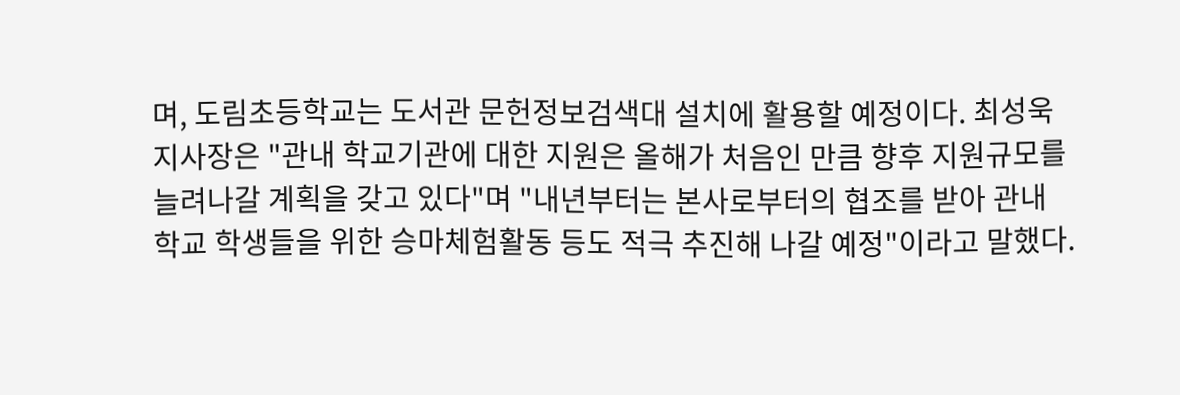며, 도림초등학교는 도서관 문헌정보검색대 설치에 활용할 예정이다. 최성욱 지사장은 "관내 학교기관에 대한 지원은 올해가 처음인 만큼 향후 지원규모를 늘려나갈 계획을 갖고 있다"며 "내년부터는 본사로부터의 협조를 받아 관내 학교 학생들을 위한 승마체험활동 등도 적극 추진해 나갈 예정"이라고 말했다.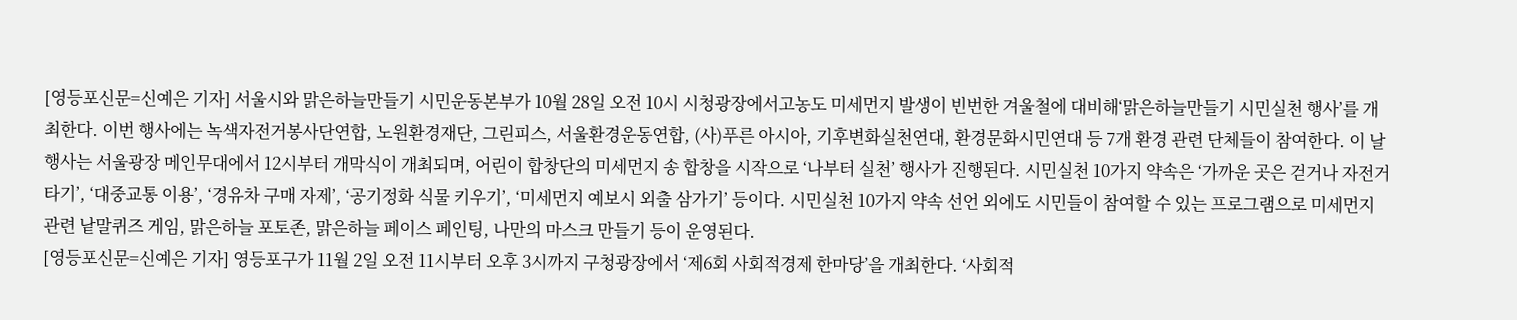[영등포신문=신예은 기자] 서울시와 맑은하늘만들기 시민운동본부가 10월 28일 오전 10시 시청광장에서고농도 미세먼지 발생이 빈번한 겨울철에 대비해‘맑은하늘만들기 시민실천 행사’를 개최한다. 이번 행사에는 녹색자전거봉사단연합, 노원환경재단, 그린피스, 서울환경운동연합, (사)푸른 아시아, 기후변화실천연대, 환경문화시민연대 등 7개 환경 관련 단체들이 참여한다. 이 날 행사는 서울광장 메인무대에서 12시부터 개막식이 개최되며, 어린이 합창단의 미세먼지 송 합창을 시작으로 ‘나부터 실천’ 행사가 진행된다. 시민실천 10가지 약속은 ‘가까운 곳은 걷거나 자전거 타기’, ‘대중교통 이용’, ‘경유차 구매 자제’, ‘공기정화 식물 키우기’, ‘미세먼지 예보시 외출 삼가기’ 등이다. 시민실천 10가지 약속 선언 외에도 시민들이 참여할 수 있는 프로그램으로 미세먼지 관련 낱말퀴즈 게임, 맑은하늘 포토존, 맑은하늘 페이스 페인팅, 나만의 마스크 만들기 등이 운영된다.
[영등포신문=신예은 기자] 영등포구가 11월 2일 오전 11시부터 오후 3시까지 구청광장에서 ‘제6회 사회적경제 한마당’을 개최한다. ‘사회적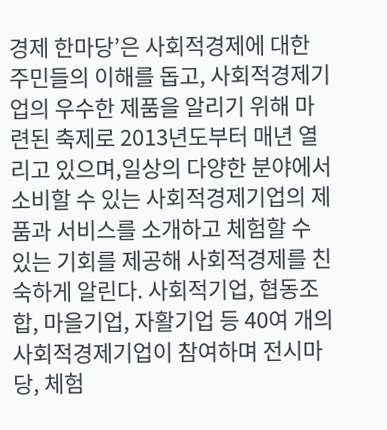경제 한마당’은 사회적경제에 대한 주민들의 이해를 돕고, 사회적경제기업의 우수한 제품을 알리기 위해 마련된 축제로 2013년도부터 매년 열리고 있으며,일상의 다양한 분야에서 소비할 수 있는 사회적경제기업의 제품과 서비스를 소개하고 체험할 수 있는 기회를 제공해 사회적경제를 친숙하게 알린다. 사회적기업, 협동조합, 마을기업, 자활기업 등 40여 개의 사회적경제기업이 참여하며 전시마당, 체험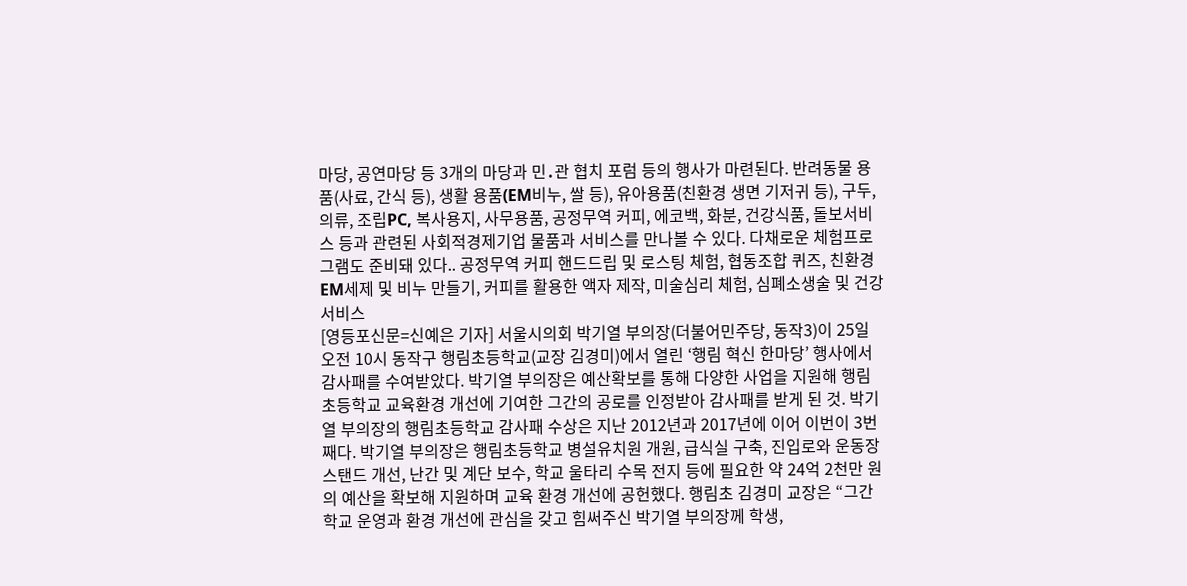마당, 공연마당 등 3개의 마당과 민․관 협치 포럼 등의 행사가 마련된다. 반려동물 용품(사료, 간식 등), 생활 용품(EM비누, 쌀 등), 유아용품(친환경 생면 기저귀 등), 구두, 의류, 조립PC, 복사용지, 사무용품, 공정무역 커피, 에코백, 화분, 건강식품, 돌보서비스 등과 관련된 사회적경제기업 물품과 서비스를 만나볼 수 있다. 다채로운 체험프로그램도 준비돼 있다.. 공정무역 커피 핸드드립 및 로스팅 체험, 협동조합 퀴즈, 친환경 EM세제 및 비누 만들기, 커피를 활용한 액자 제작, 미술심리 체험, 심폐소생술 및 건강서비스
[영등포신문=신예은 기자] 서울시의회 박기열 부의장(더불어민주당, 동작3)이 25일 오전 10시 동작구 행림초등학교(교장 김경미)에서 열린 ‘행림 혁신 한마당’ 행사에서 감사패를 수여받았다. 박기열 부의장은 예산확보를 통해 다양한 사업을 지원해 행림초등학교 교육환경 개선에 기여한 그간의 공로를 인정받아 감사패를 받게 된 것. 박기열 부의장의 행림초등학교 감사패 수상은 지난 2012년과 2017년에 이어 이번이 3번째다. 박기열 부의장은 행림초등학교 병설유치원 개원, 급식실 구축, 진입로와 운동장 스탠드 개선, 난간 및 계단 보수, 학교 울타리 수목 전지 등에 필요한 약 24억 2천만 원의 예산을 확보해 지원하며 교육 환경 개선에 공헌했다. 행림초 김경미 교장은 “그간 학교 운영과 환경 개선에 관심을 갖고 힘써주신 박기열 부의장께 학생,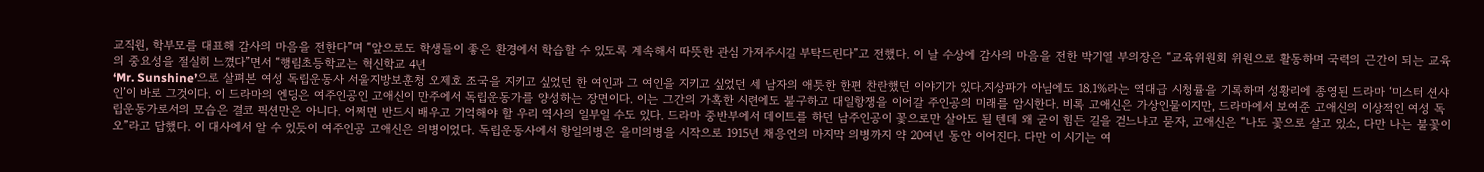교직원, 학부모를 대표해 감사의 마음을 전한다”며 “앞으로도 학생들이 좋은 환경에서 학습할 수 있도록 계속해서 따뜻한 관심 가져주시길 부탁드린다”고 전했다. 이 날 수상에 감사의 마음을 전한 박기열 부의장은 “교육위원회 위원으로 활동하며 국력의 근간이 되는 교육의 중요성을 절실히 느꼈다”면서 “행림초등학교는 혁신학교 4년
‘Mr. Sunshine’으로 살펴본 여성 독립운동사 서울지방보훈청 오제호 조국을 지키고 싶었던 한 여인과 그 여인을 지키고 싶었던 세 남자의 애틋한 한편 찬란했던 이야기가 있다.지상파가 아님에도 18.1%라는 역대급 시청률을 기록하며 성황리에 종영된 드라마 ‘미스터 션샤인’이 바로 그것이다. 이 드라마의 엔딩은 여주인공인 고애신이 만주에서 독립운동가를 양성하는 장면이다. 이는 그간의 가혹한 시련에도 불구하고 대일항쟁을 이어갈 주인공의 미래를 암시한다. 비록 고애신은 가상인물이지만, 드라마에서 보여준 고애신의 이상적인 여성 독립운동가로서의 모습은 결코 픽션만은 아니다. 어쩌면 반드시 배우고 기억해야 할 우리 역사의 일부일 수도 있다. 드라마 중반부에서 데이트를 하던 남주인공이 꽃으로만 살아도 될 텐데 왜 굳이 힘든 길을 걷느냐고 묻자, 고애신은 “나도 꽃으로 살고 있소, 다만 나는 불꽃이오”라고 답했다. 이 대사에서 알 수 있듯이 여주인공 고애신은 의병이었다. 독립운동사에서 항일의병은 을미의병을 시작으로 1915년 채응언의 마지막 의병까지 약 20여년 동안 이어진다. 다만 이 시기는 여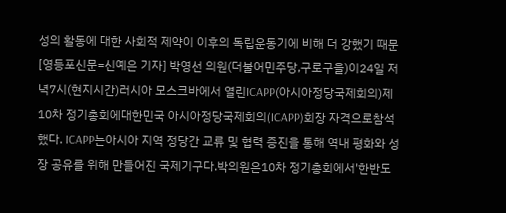성의 활동에 대한 사회적 제약이 이후의 독립운동기에 비해 더 강했기 때문
[영등포신문=신예은 기자] 박영선 의원(더불어민주당,구로구을)이24일 저녁7시(현지시간)러시아 모스크바에서 열린ICAPP(아시아정당국제회의)제10차 정기총회에대한민국 아시아정당국제회의(ICAPP)회장 자격으로참석했다. ICAPP는아시아 지역 정당간 교류 및 협력 증진을 통해 역내 평화와 성장 공유를 위해 만들어진 국제기구다.박의원은10차 정기총회에서'한반도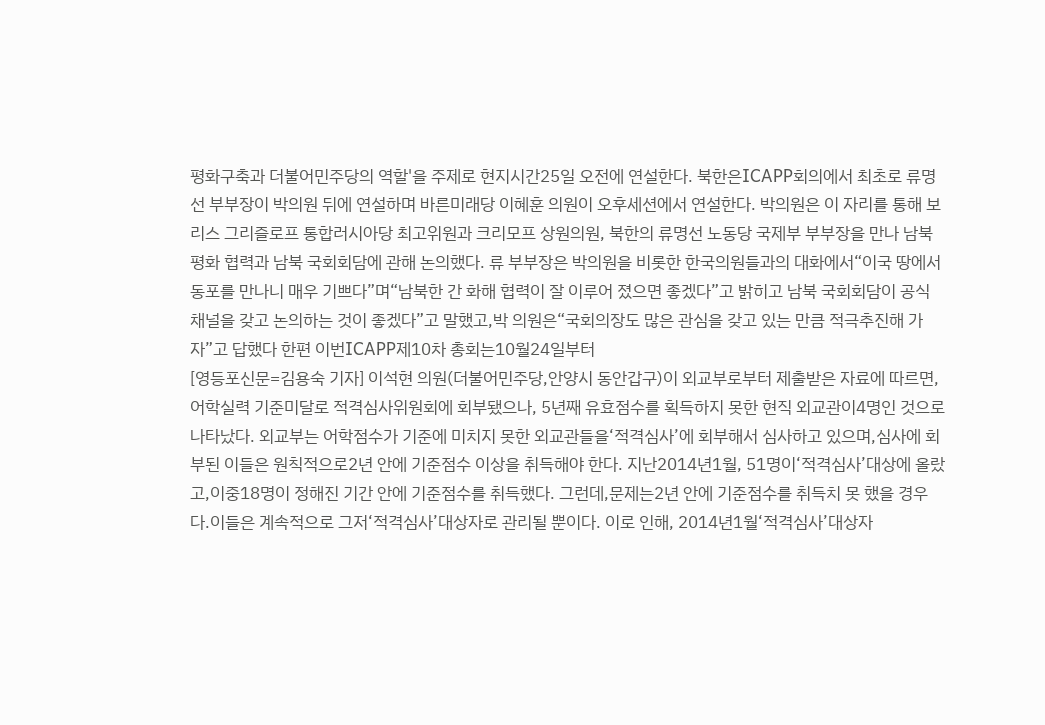평화구축과 더불어민주당의 역할'을 주제로 현지시간25일 오전에 연설한다. 북한은ICAPP회의에서 최초로 류명선 부부장이 박의원 뒤에 연설하며 바른미래당 이혜훈 의원이 오후세션에서 연설한다. 박의원은 이 자리를 통해 보리스 그리즐로프 통합러시아당 최고위원과 크리모프 상원의원, 북한의 류명선 노동당 국제부 부부장을 만나 남북 평화 협력과 남북 국회회담에 관해 논의했다. 류 부부장은 박의원을 비롯한 한국의원들과의 대화에서“이국 땅에서 동포를 만나니 매우 기쁘다”며“남북한 간 화해 협력이 잘 이루어 졌으면 좋겠다”고 밝히고 남북 국회회담이 공식 채널을 갖고 논의하는 것이 좋겠다”고 말했고,박 의원은“국회의장도 많은 관심을 갖고 있는 만큼 적극추진해 가자”고 답했다 한편 이번ICAPP제10차 총회는10월24일부터
[영등포신문=김용숙 기자] 이석현 의원(더불어민주당,안양시 동안갑구)이 외교부로부터 제출받은 자료에 따르면,어학실력 기준미달로 적격심사위원회에 회부됐으나, 5년째 유효점수를 획득하지 못한 현직 외교관이4명인 것으로 나타났다. 외교부는 어학점수가 기준에 미치지 못한 외교관들을‘적격심사’에 회부해서 심사하고 있으며,심사에 회부된 이들은 원칙적으로2년 안에 기준점수 이상을 취득해야 한다. 지난2014년1월, 51명이‘적격심사’대상에 올랐고,이중18명이 정해진 기간 안에 기준점수를 취득했다. 그런데,문제는2년 안에 기준점수를 취득치 못 했을 경우다.이들은 계속적으로 그저‘적격심사’대상자로 관리될 뿐이다. 이로 인해, 2014년1월‘적격심사’대상자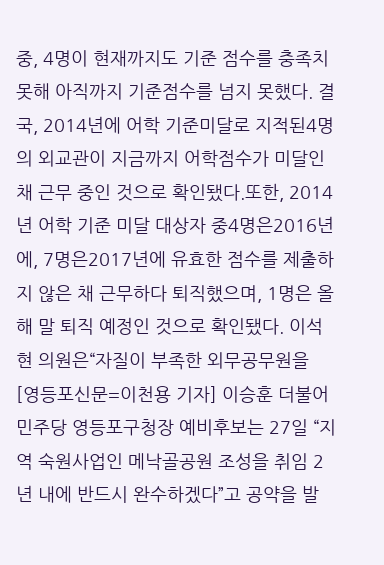중, 4명이 현재까지도 기준 점수를 충족치 못해 아직까지 기준점수를 넘지 못했다. 결국, 2014년에 어학 기준미달로 지적된4명의 외교관이 지금까지 어학점수가 미달인 채 근무 중인 것으로 확인됐다.또한, 2014년 어학 기준 미달 대상자 중4명은2016년에, 7명은2017년에 유효한 점수를 제출하지 않은 채 근무하다 퇴직했으며, 1명은 올해 말 퇴직 예정인 것으로 확인됐다. 이석현 의원은“자질이 부족한 외무공무원을
[영등포신문=이천용 기자] 이승훈 더불어민주당 영등포구청장 예비후보는 27일 “지역 숙원사업인 메낙골공원 조성을 취임 2년 내에 반드시 완수하겠다”고 공약을 발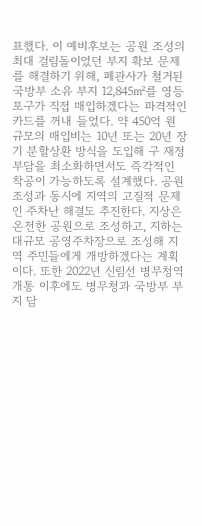표했다. 이 예비후보는 공원 조성의 최대 걸림돌이었던 부지 확보 문제를 해결하기 위해, 폐관사가 철거된 국방부 소유 부지 12,845㎡를 영등포구가 직접 매입하겠다는 파격적인 카드를 꺼내 들었다. 약 450억 원 규모의 매입비는 10년 또는 20년 장기 분할상환 방식을 도입해 구 재정 부담을 최소화하면서도 즉각적인 착공이 가능하도록 설계했다. 공원 조성과 동시에 지역의 고질적 문제인 주차난 해결도 추진한다. 지상은 온전한 공원으로 조성하고, 지하는 대규모 공영주차장으로 조성해 지역 주민들에게 개방하겠다는 계획이다. 또한 2022년 신림선 병무청역 개통 이후에도 병무청과 국방부 부지 담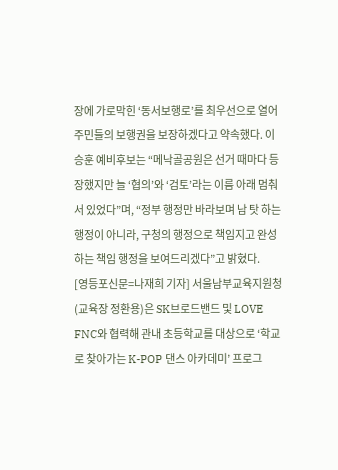장에 가로막힌 ‘동서보행로’를 최우선으로 열어 주민들의 보행권을 보장하겠다고 약속했다. 이승훈 예비후보는 “메낙골공원은 선거 때마다 등장했지만 늘 ‘협의’와 ‘검토’라는 이름 아래 멈춰 서 있었다”며, “정부 행정만 바라보며 남 탓 하는 행정이 아니라, 구청의 행정으로 책임지고 완성하는 책임 행정을 보여드리겠다”고 밝혔다.
[영등포신문=나재희 기자] 서울남부교육지원청(교육장 정환용)은 SK브로드밴드 및 LOVE FNC와 협력해 관내 초등학교를 대상으로 ‘학교로 찾아가는 K-POP 댄스 아카데미’ 프로그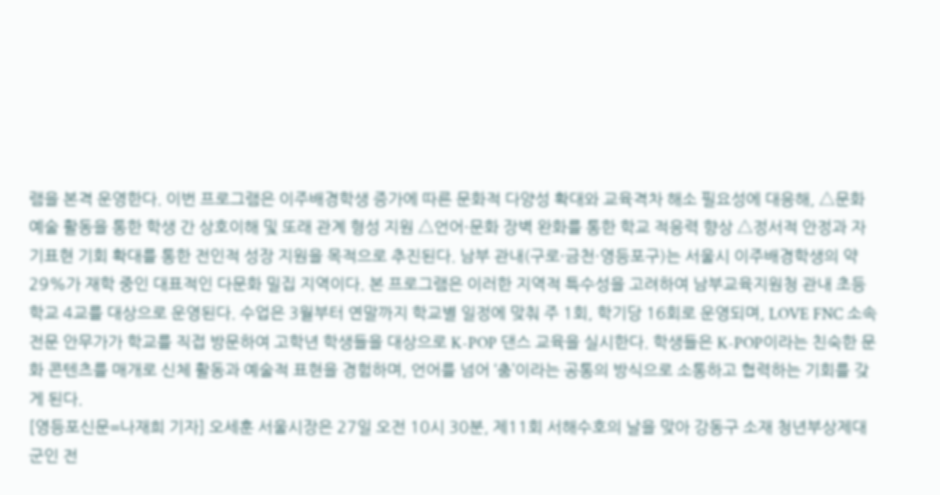램을 본격 운영한다. 이번 프로그램은 이주배경학생 증가에 따른 문화적 다양성 확대와 교육격차 해소 필요성에 대응해, △문화예술 활동을 통한 학생 간 상호이해 및 또래 관계 형성 지원 △언어·문화 장벽 완화를 통한 학교 적응력 향상 △정서적 안정과 자기표현 기회 확대를 통한 전인적 성장 지원을 목적으로 추진된다. 남부 관내(구로·금천·영등포구)는 서울시 이주배경학생의 약 29%가 재학 중인 대표적인 다문화 밀집 지역이다. 본 프로그램은 이러한 지역적 특수성을 고려하여 남부교육지원청 관내 초등학교 4교를 대상으로 운영된다. 수업은 3월부터 연말까지 학교별 일정에 맞춰 주 1회, 학기당 16회로 운영되며, LOVE FNC 소속 전문 안무가가 학교를 직접 방문하여 고학년 학생들을 대상으로 K-POP 댄스 교육을 실시한다. 학생들은 K-POP이라는 친숙한 문화 콘텐츠를 매개로 신체 활동과 예술적 표현을 경험하며, 언어를 넘어 ‘춤’이라는 공통의 방식으로 소통하고 협력하는 기회를 갖게 된다.
[영등포신문=나재희 기자] 오세훈 서울시장은 27일 오전 10시 30분, 제11회 서해수호의 날을 맞아 강동구 소재 청년부상제대군인 전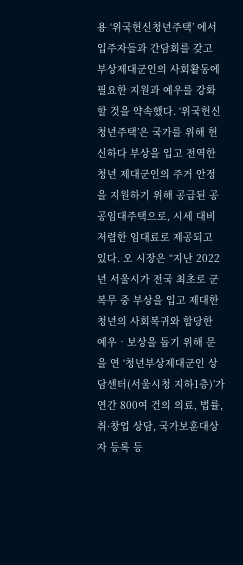용 ‘위국헌신청년주택’ 에서 입주자들과 간담회를 갖고 부상제대군인의 사회활동에 필요한 지원과 예우를 강화할 것을 약속했다. ‘위국헌신청년주택’은 국가를 위해 헌신하다 부상을 입고 전역한 청년 제대군인의 주거 안정을 지원하기 위해 공급된 공공임대주택으로, 시세 대비 저렴한 임대료로 제공되고 있다. 오 시장은 “지난 2022년 서울시가 전국 최초로 군 복무 중 부상을 입고 제대한 청년의 사회복귀와 합당한 예우‧보상을 돕기 위해 문을 연 ‘청년부상제대군인 상담센터(서울시청 지하1층)’가 연간 800여 건의 의료, 법률, 취·창업 상담, 국가보훈대상자 등록 등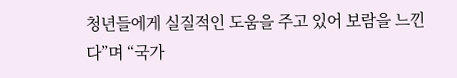청년들에게 실질적인 도움을 주고 있어 보람을 느낀다”며 “국가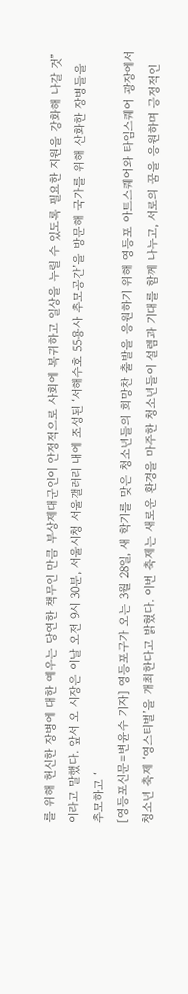를 위해 헌신한 장병에 대한 예우는 당연한 책무인 만큼 부상제대군인이 안정적으로 사회에 복귀하고 일상을 누릴 수 있도록 필요한 지원을 강화해 나갈 것”이라고 말했다. 앞서 오 시장은 이날 오전 9시 30분, 서울시청 서울갤러리 내에 조성된 ‘서해수호 55용사 추모공간’을 방문해 국가를 위해 산화한 장병들을 추모하고 ‘
[영등포신문=변윤수 기자] 영등포구가 오는 3월 28일, 새 학기를 맞은 청소년들의 희망찬 출발을 응원하기 위해 영등포 아트스퀘어와 타임스퀘어 광장에서 청소년 축제 ‘영스티벌’을 개최한다고 밝혔다. 이번 축제는 새로운 환경을 마주한 청소년들이 설렘과 기대를 함께 나누고, 서로의 꿈을 응원하며 긍정적인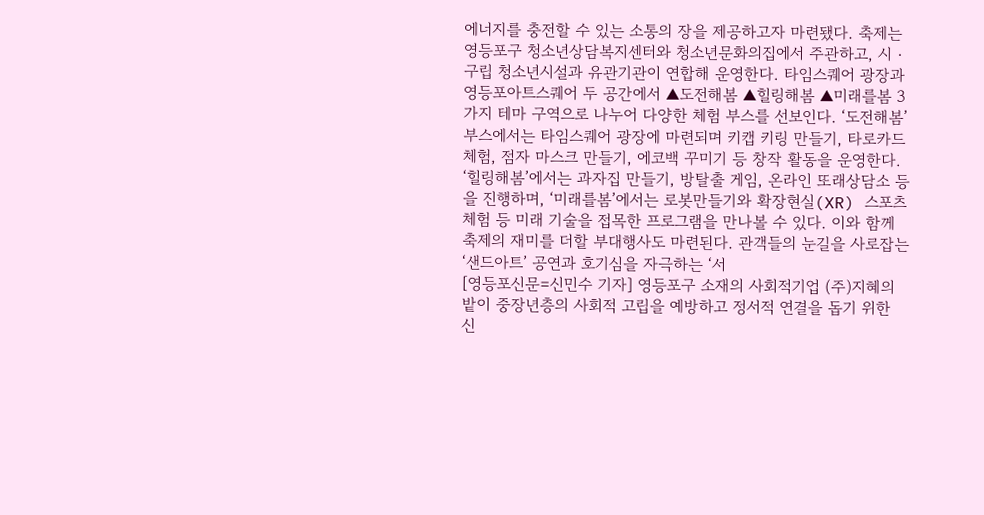에너지를 충전할 수 있는 소통의 장을 제공하고자 마련됐다. 축제는 영등포구 청소년상담복지센터와 청소년문화의집에서 주관하고, 시‧구립 청소년시설과 유관기관이 연합해 운영한다. 타임스퀘어 광장과 영등포아트스퀘어 두 공간에서 ▲도전해봄 ▲힐링해봄 ▲미래를봄 3가지 테마 구역으로 나누어 다양한 체험 부스를 선보인다. ‘도전해봄’ 부스에서는 타임스퀘어 광장에 마련되며 키캡 키링 만들기, 타로카드 체험, 점자 마스크 만들기, 에코백 꾸미기 등 창작 활동을 운영한다. ‘힐링해봄’에서는 과자집 만들기, 방탈출 게임, 온라인 또래상담소 등을 진행하며, ‘미래를봄’에서는 로봇만들기와 확장현실(XR) 스포츠 체험 등 미래 기술을 접목한 프로그램을 만나볼 수 있다. 이와 함께 축제의 재미를 더할 부대행사도 마련된다. 관객들의 눈길을 사로잡는 ‘샌드아트’ 공연과 호기심을 자극하는 ‘서
[영등포신문=신민수 기자] 영등포구 소재의 사회적기업 (주)지혜의밭이 중장년층의 사회적 고립을 예방하고 정서적 연결을 돕기 위한 신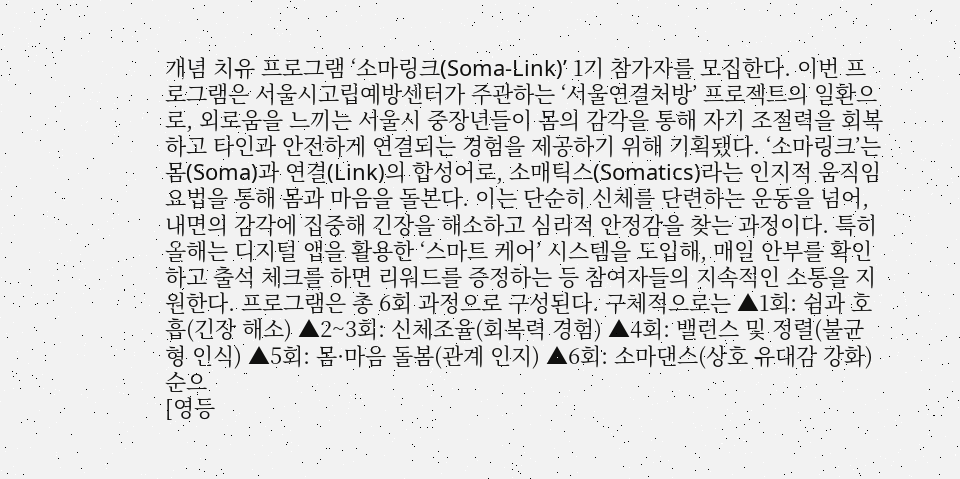개념 치유 프로그램 ‘소마링크(Soma-Link)’ 1기 참가자를 모집한다. 이번 프로그램은 서울시고립예방센터가 주관하는 ‘서울연결처방’ 프로젝트의 일환으로, 외로움을 느끼는 서울시 중장년들이 몸의 감각을 통해 자기 조절력을 회복하고 타인과 안전하게 연결되는 경험을 제공하기 위해 기획됐다. ‘소마링크’는 몸(Soma)과 연결(Link)의 합성어로, 소매틱스(Somatics)라는 인지적 움직임 요법을 통해 몸과 마음을 돌본다. 이는 단순히 신체를 단련하는 운동을 넘어, 내면의 감각에 집중해 긴장을 해소하고 심리적 안정감을 찾는 과정이다. 특히 올해는 디지털 앱을 활용한 ‘스마트 케어’ 시스템을 도입해, 매일 안부를 확인하고 출석 체크를 하면 리워드를 증정하는 등 참여자들의 지속적인 소통을 지원한다. 프로그램은 총 6회 과정으로 구성된다. 구체적으로는 ▲1회: 쉼과 호흡(긴장 해소) ▲2~3회: 신체조율(회복력 경험) ▲4회: 밸런스 및 정렬(불균형 인식) ▲5회: 몸·마음 돌봄(관계 인지) ▲6회: 소마댄스(상호 유대감 강화) 순으
[영등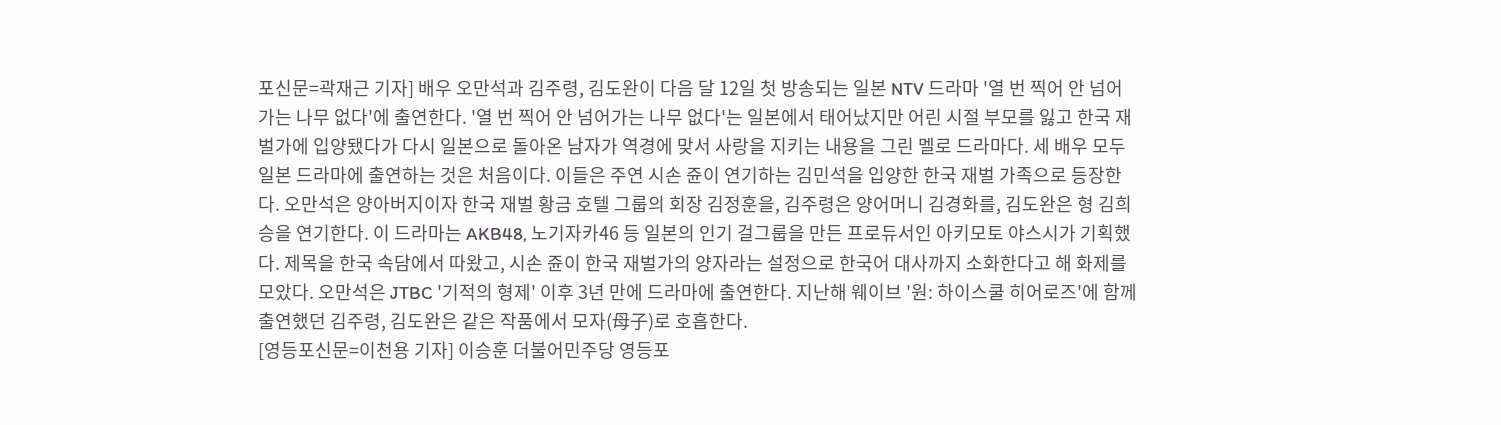포신문=곽재근 기자] 배우 오만석과 김주령, 김도완이 다음 달 12일 첫 방송되는 일본 NTV 드라마 '열 번 찍어 안 넘어가는 나무 없다'에 출연한다. '열 번 찍어 안 넘어가는 나무 없다'는 일본에서 태어났지만 어린 시절 부모를 잃고 한국 재벌가에 입양됐다가 다시 일본으로 돌아온 남자가 역경에 맞서 사랑을 지키는 내용을 그린 멜로 드라마다. 세 배우 모두 일본 드라마에 출연하는 것은 처음이다. 이들은 주연 시손 쥰이 연기하는 김민석을 입양한 한국 재벌 가족으로 등장한다. 오만석은 양아버지이자 한국 재벌 황금 호텔 그룹의 회장 김정훈을, 김주령은 양어머니 김경화를, 김도완은 형 김희승을 연기한다. 이 드라마는 AKB48, 노기자카46 등 일본의 인기 걸그룹을 만든 프로듀서인 아키모토 야스시가 기획했다. 제목을 한국 속담에서 따왔고, 시손 쥰이 한국 재벌가의 양자라는 설정으로 한국어 대사까지 소화한다고 해 화제를 모았다. 오만석은 JTBC '기적의 형제' 이후 3년 만에 드라마에 출연한다. 지난해 웨이브 '원: 하이스쿨 히어로즈'에 함께 출연했던 김주령, 김도완은 같은 작품에서 모자(母子)로 호흡한다.
[영등포신문=이천용 기자] 이승훈 더불어민주당 영등포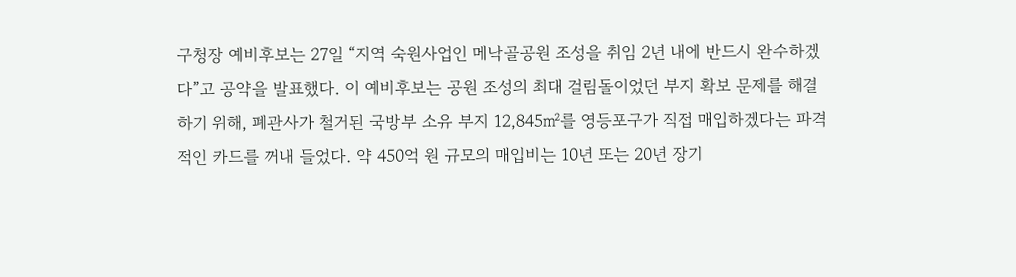구청장 예비후보는 27일 “지역 숙원사업인 메낙골공원 조성을 취임 2년 내에 반드시 완수하겠다”고 공약을 발표했다. 이 예비후보는 공원 조성의 최대 걸림돌이었던 부지 확보 문제를 해결하기 위해, 폐관사가 철거된 국방부 소유 부지 12,845㎡를 영등포구가 직접 매입하겠다는 파격적인 카드를 꺼내 들었다. 약 450억 원 규모의 매입비는 10년 또는 20년 장기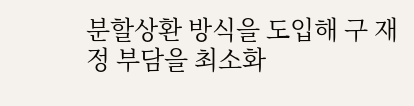분할상환 방식을 도입해 구 재정 부담을 최소화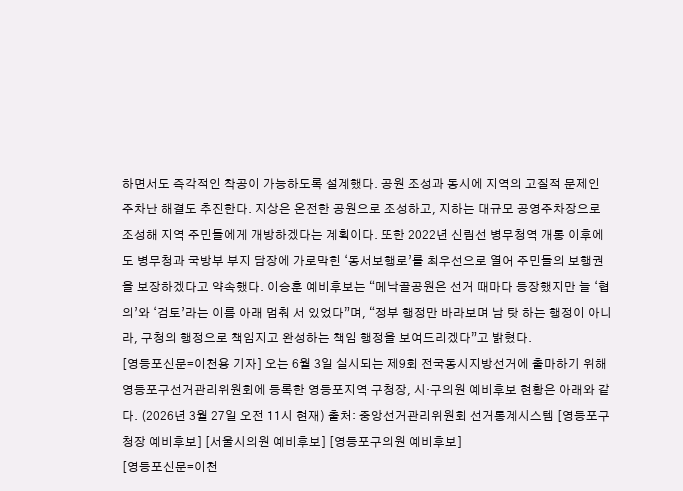하면서도 즉각적인 착공이 가능하도록 설계했다. 공원 조성과 동시에 지역의 고질적 문제인 주차난 해결도 추진한다. 지상은 온전한 공원으로 조성하고, 지하는 대규모 공영주차장으로 조성해 지역 주민들에게 개방하겠다는 계획이다. 또한 2022년 신림선 병무청역 개통 이후에도 병무청과 국방부 부지 담장에 가로막힌 ‘동서보행로’를 최우선으로 열어 주민들의 보행권을 보장하겠다고 약속했다. 이승훈 예비후보는 “메낙골공원은 선거 때마다 등장했지만 늘 ‘협의’와 ‘검토’라는 이름 아래 멈춰 서 있었다”며, “정부 행정만 바라보며 남 탓 하는 행정이 아니라, 구청의 행정으로 책임지고 완성하는 책임 행정을 보여드리겠다”고 밝혔다.
[영등포신문=이천용 기자] 오는 6월 3일 실시되는 제9회 전국동시지방선거에 출마하기 위해 영등포구선거관리위원회에 등록한 영등포지역 구청장, 시·구의원 예비후보 현황은 아래와 같다. (2026년 3월 27일 오전 11시 현재) 출처: 중앙선거관리위원회 선거통계시스템 [영등포구청장 예비후보] [서울시의원 예비후보] [영등포구의원 예비후보]
[영등포신문=이천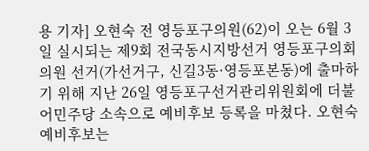용 기자] 오현숙 전 영등포구의원(62)이 오는 6월 3일 실시되는 제9회 전국동시지방선거 영등포구의회 의원 선거(가선거구, 신길3동·영등포본동)에 출마하기 위해 지난 26일 영등포구선거관리위원회에 더불어민주당 소속으로 예비후보 등록을 마쳤다. 오현숙 예비후보는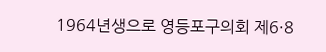1964년생으로 영등포구의회 제6·8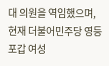대 의원을 역임했으며, 현재 더불어민주당 영등포갑 여성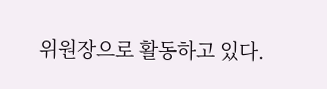위원장으로 활동하고 있다.